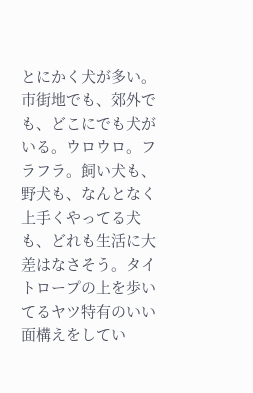とにかく犬が多い。市街地でも、郊外でも、どこにでも犬がいる。ウロウロ。フラフラ。飼い犬も、野犬も、なんとなく上手くやってる犬も、どれも生活に大差はなさそう。タイトロープの上を歩いてるヤツ特有のいい面構えをしてい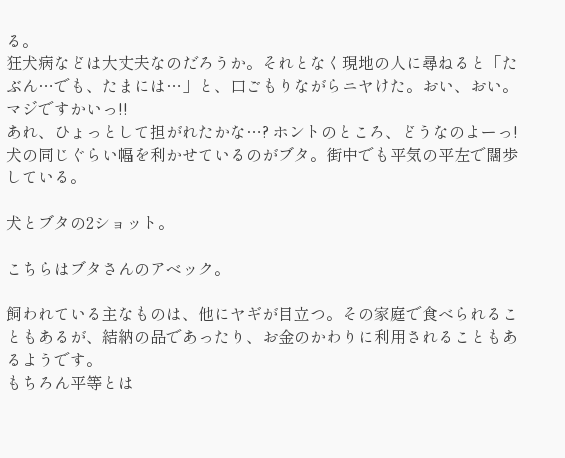る。
狂犬病などは大丈夫なのだろうか。それとなく現地の人に尋ねると「たぶん…でも、たまには…」と、口ごもりながらニヤけた。おい、おい。マジですかいっ!!
あれ、ひょっとして担がれたかな…? ホントのところ、どうなのよーっ!
犬の同じぐらい幅を利かせているのがブタ。街中でも平気の平左で闊歩している。

犬とブタの2ショット。

こちらはブタさんのアベック。

飼われている主なものは、他にヤギが目立つ。その家庭で食べられることもあるが、結納の品であったり、お金のかわりに利用されることもあるようです。
もちろん平等とは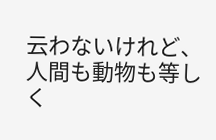云わないけれど、人間も動物も等しく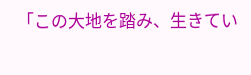「この大地を踏み、生きてい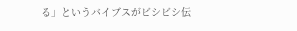る」というバイブスがビシビシ伝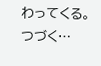わってくる。
つづく…